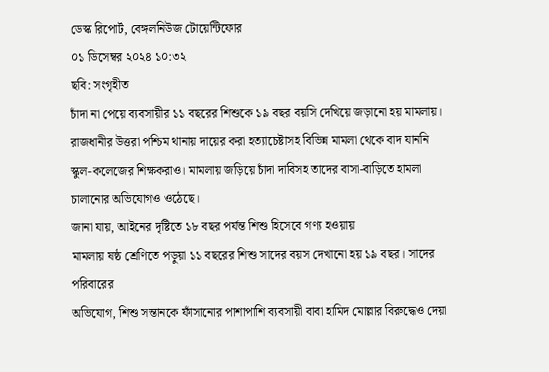ডেস্ক রিপোর্ট, বেঙ্গলনিউজ টোয়েন্টিফোর
০১ ডিসেম্বর ২০২৪ ১০:৩২
ছবি: সংগৃহীত
চাঁদা না পেয়ে ব্যবসায়ীর ১১ বছরের শিশুকে ১৯ বছর বয়সি দেখিয়ে জড়ানো হয় মামলায়। রাজধানীর উত্তরা পশ্চিম থানায় দায়ের করা হত্যাচেষ্টাসহ বিভিন্ন মামলা থেকে বাদ যাননি স্কুল-কলেজের শিক্ষকরাও। মামলায় জড়িয়ে চাঁদা দাবিসহ তাদের বাসা-বাড়িতে হামলা চালানোর অভিযোগও ওঠেছে।
জানা যায়, আইনের দৃষ্টিতে ১৮ বছর পর্যন্ত শিশু হিসেবে গণ্য হওয়ায়
মামলায় ষষ্ঠ শ্রেণিতে পড়ুয়া ১১ বছরের শিশু সাদের বয়স দেখানো হয় ১৯ বছর। সাদের পরিবারের
অভিযোগ, শিশু সন্তানকে ফাঁসানোর পাশাপাশি ব্যবসায়ী বাবা হামিদ মোল্লার বিরুদ্ধেও দেয়া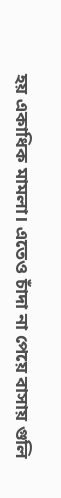হয় একাধিক মামলা। এতেও চাঁদা না পেয়ে বাসায় গুলি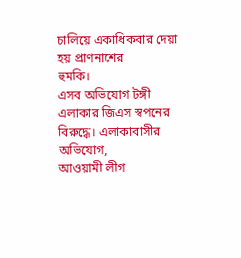চালিয়ে একাধিকবার দেয়া হয় প্রাণনাশের
হুমকি।
এসব অভিযোগ টঙ্গী এলাকার জিএস স্বপনের বিরুদ্ধে। এলাকাবাসীর অভিযোগ,
আওয়ামী লীগ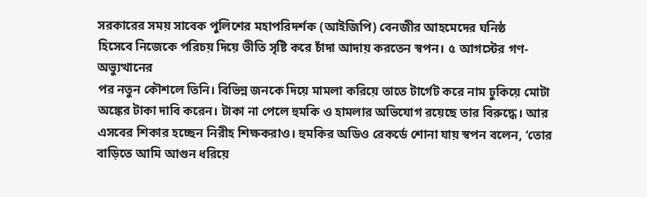সরকারের সময় সাবেক পুলিশের মহাপরিদর্শক (আইজিপি) বেনজীর আহমেদের ঘনিষ্ঠ
হিসেবে নিজেকে পরিচয় দিয়ে ভীতি সৃষ্টি করে চাঁদা আদায় করতেন স্বপন। ৫ আগস্টের গণ-অভ্যুত্থানের
পর নতুন কৌশলে তিনি। বিভিন্ন জনকে দিয়ে মামলা করিয়ে তাতে টার্গেট করে নাম ঢুকিয়ে মোটা
অঙ্কের টাকা দাবি করেন। টাকা না পেলে হুমকি ও হামলার অভিযোগ রয়েছে তার বিরুদ্ধে। আর
এসবের শিকার হচ্ছেন নিরীহ শিক্ষকরাও। হুমকির অডিও রেকর্ডে শোনা যায় স্বপন বলেন, ‘তোর
বাড়িতে আমি আগুন ধরিয়ে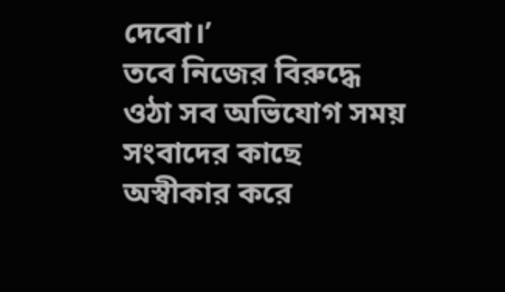দেবো।’
তবে নিজের বিরুদ্ধে ওঠা সব অভিযোগ সময় সংবাদের কাছে অস্বীকার করে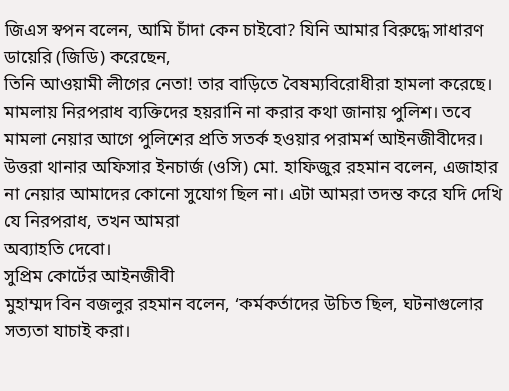জিএস স্বপন বলেন, আমি চাঁদা কেন চাইবো? যিনি আমার বিরুদ্ধে সাধারণ ডায়েরি (জিডি) করেছেন,
তিনি আওয়ামী লীগের নেতা! তার বাড়িতে বৈষম্যবিরোধীরা হামলা করেছে।
মামলায় নিরপরাধ ব্যক্তিদের হয়রানি না করার কথা জানায় পুলিশ। তবে
মামলা নেয়ার আগে পুলিশের প্রতি সতর্ক হওয়ার পরামর্শ আইনজীবীদের।
উত্তরা থানার অফিসার ইনচার্জ (ওসি) মো. হাফিজুর রহমান বলেন, এজাহার
না নেয়ার আমাদের কোনো সুযোগ ছিল না। এটা আমরা তদন্ত করে যদি দেখি যে নিরপরাধ, তখন আমরা
অব্যাহতি দেবো।
সুপ্রিম কোর্টের আইনজীবী
মুহাম্মদ বিন বজলুর রহমান বলেন, ‘কর্মকর্তাদের উচিত ছিল, ঘটনাগুলোর সত্যতা যাচাই করা।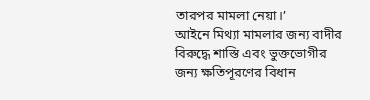তারপর মামলা নেয়া।’
আইনে মিথ্যা মামলার জন্য বাদীর বিরুদ্ধে শাস্তি এবং ভুক্তভোগীর জন্য ক্ষতিপূরণের বিধান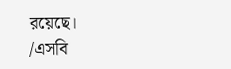রয়েছে।
/এসবি